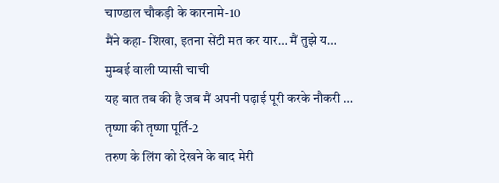चाण्डाल चौकड़ी के कारनामे-10
मैंने कहा- शिखा, इतना सेंटी मत कर यार… मैं तुझे य…
मुम्बई वाली प्यासी चाची
यह बात तब की है जब मैं अपनी पढ़ाई पूरी करके नौकरी …
तृष्णा की तृष्णा पूर्ति-2
तरुण के लिंग को देखने के बाद मेरी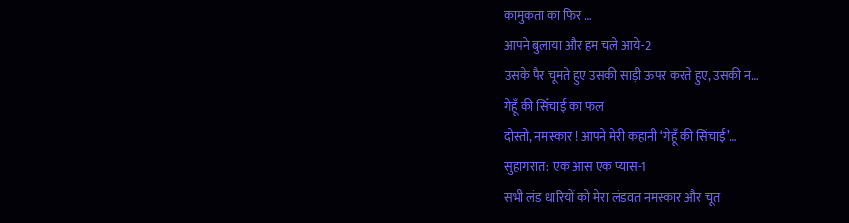कामुकता का फिर …
आपने बुलाया और हम चले आये-2
उसके पैर चूमते हुए उसकी साड़ी ऊपर करते हुए, उसकी न…
गेहूँ की सिँचाई का फल
दोस्तो, नमस्कार ! आपने मेरी कहानी ‘गेहूँ की सिंचाई’…
सुहागरात: एक आस एक प्यास-1
सभी लंड धारियों को मेरा लंडवत नमस्कार और चूत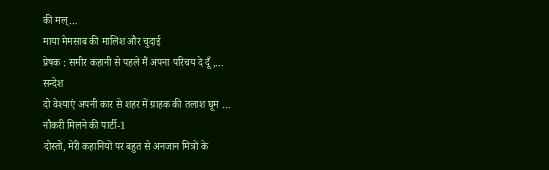की मल्…
माया मेमसाब की मालिश और चुदाई
प्रेषक : समीर कहानी से पहले मैं अपना परिचय दे दूँ,…
सन्देश
दो वेश्याएं अपनी कार से शहर में ग्राहक की तलाश घूम …
नौकरी मिलने की पार्टी-1
दोस्तो, मेरी कहानियों पर बहुत से अनजान मित्रों के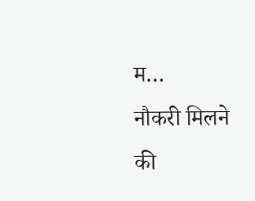म…
नौकरी मिलने की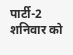पार्टी-2
शनिवार को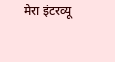मेरा इंटरव्यू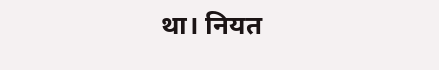था। नियत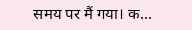समय पर मैं गया। क…